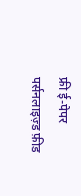फ्री ई-पेपर
पर्सनलाइज़्ड फ़ीड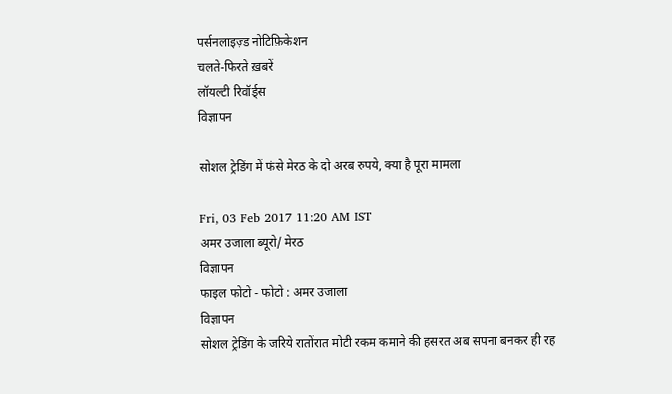पर्सनलाइज़्ड नोटिफ़िकेशन
चलते-फिरते ख़बरें
लॉयल्टी रिवॉर्ड्स
विज्ञापन

सोशल ट्रेडिंग में फंसे मेरठ के दो अरब रुपये, क्या है पूरा मामला

Fri, 03 Feb 2017 11:20 AM IST
अमर उजाला ब्यूरो/ मेरठ
विज्ञापन
फाइल फोटो - फोटो : अमर उजाला
विज्ञापन
सोशल ट्रेडिंग के जरिये रातोंरात मोटी रकम कमाने की हसरत अब सपना बनकर ही रह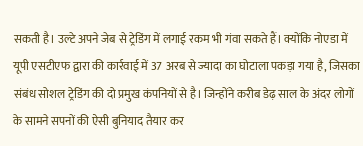सकती है। उल्टे अपने जेब से ट्रेडिंग में लगाई रकम भी गंवा सकते हैं। क्योंकि नोएडा में यूपी एसटीएफ द्वारा की कार्रवाई में 37 अरब से ज्यादा का घोटाला पकड़ा गया है, जिसका संबंध सोशल ट्रेडिंग की दो प्रमुख कंपनियों से है। जिन्होंने करीब डेढ़ साल के अंदर लोगों के सामने सपनों की ऐसी बुनियाद तैयार कर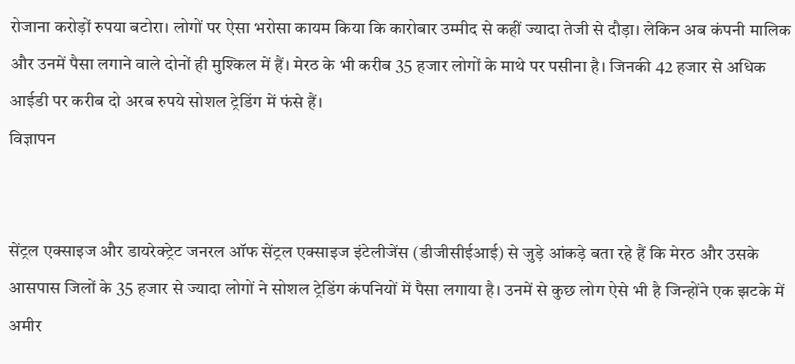रोजाना करोड़ों रुपया बटोरा। लोगों पर ऐसा भरोसा कायम किया कि कारोबार उम्मीद से कहीं ज्यादा तेजी से दौड़ा। लेकिन अब कंपनी मालिक और उनमें पैसा लगाने वाले दोनों ही मुश्किल में हैं। मेरठ के भी करीब 35 हजार लोगों के माथे पर पसीना है। जिनकी 42 हजार से अधिक आईडी पर करीब दो अरब रुपये सोशल ट्रेडिंग में फंसे हैं।
विज्ञापन


सेंट्रल एक्साइज और डायरेक्ट्रेट जनरल ऑफ सेंट्रल एक्साइज इंटेलीजेंस (डीजीसीईआई) से जुड़े आंकड़े बता रहे हैं कि मेरठ और उसके आसपास जिलों के 35 हजार से ज्यादा लोगों ने सोशल ट्रेडिंग कंपनियों में पैसा लगाया है। उनमें से कुछ लोग ऐसे भी है जिन्होंने एक झटके में अमीर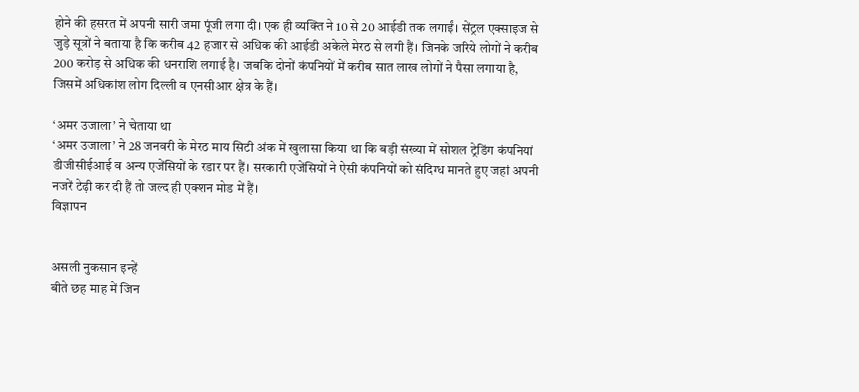होने की हसरत में अपनी सारी जमा पूंजी लगा दी। एक ही व्यक्ति ने 10 से 20 आईडी तक लगाईं। सेंट्रल एक्साइज से जुड़े सूत्रों ने बताया है कि करीब 42 हजार से अधिक की आईडी अकेले मेरठ से लगी हैं। जिनके जरिये लोगों ने करीब 200 करोड़ से अधिक की धनराशि लगाई है। जबकि दोनों कंपनियों में करीब सात लाख लोगों ने पैसा लगाया है, जिसमें अधिकांश लोग दिल्ली व एनसीआर क्षेत्र के हैं।

‘अमर उजाला’ ने चेताया था
‘अमर उजाला’ ने 28 जनवरी के मेरठ माय सिटी अंक में खुलासा किया था कि बड़ी संख्या में सोशल ट्रेडिंग कंपनियां डीजीसीईआई व अन्य एजेंसियों के रडार पर हैं। सरकारी एजेंसियों ने ऐसी कंपनियों को संदिग्ध मानते हुए जहां अपनी नजरें टेढ़ी कर दी हैं तो जल्द ही एक्शन मोड में हैं।
विज्ञापन


असली नुकसान इन्हें
बीते छह माह में जिन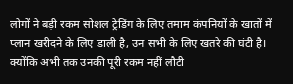लोगों ने बड़ी रकम सोशल ट्रेडिंग के लिए तमाम कंपनियों के खातों में प्लान खरीदने के लिए डाली है, उन सभी के लिए खतरे की घंटी है। क्योंकि अभी तक उनकी पूरी रकम नहीं लौटी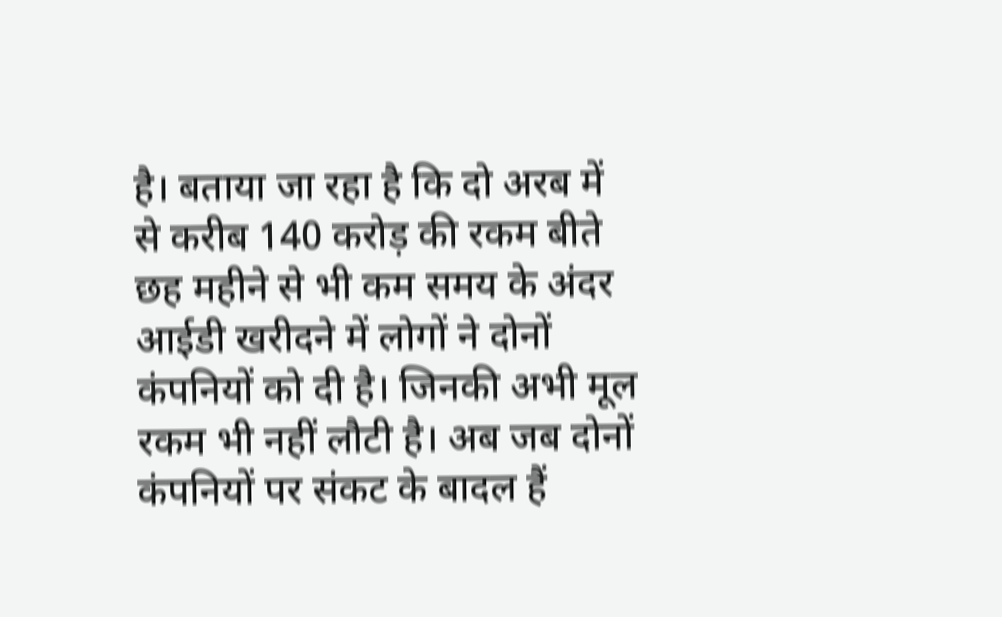है। बताया जा रहा है कि दो अरब में से करीब 140 करोड़ की रकम बीते छह महीने से भी कम समय के अंदर आईडी खरीदने में लोगों ने दोनों कंपनियों को दी है। जिनकी अभी मूल रकम भी नहीं लौटी है। अब जब दोनों कंपनियों पर संकट के बादल हैं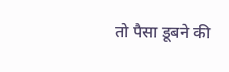तो पैसा डूबने की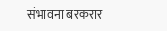संभावना बरकरार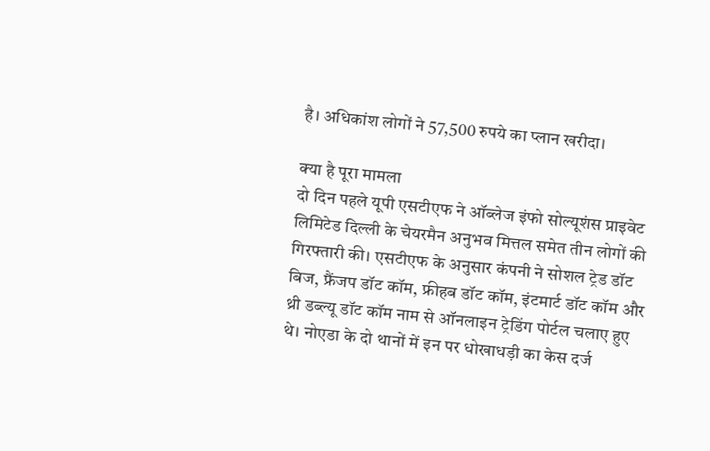है। अधिकांश लोगों ने 57,500 रुपये का प्लान खरीदा।

क्या है पूरा मामला
दो दिन पहले यूपी एसटीएफ ने ऑब्लेज इंफो सोल्यूशंस प्राइवेट लिमिटेड दिल्ली के चेयरमैन अनुभव मित्तल समेत तीन लोगों की गिरफ्तारी की। एसटीएफ के अनुसार कंपनी ने सोशल ट्रेड डॉट बिज, फ्रैंजप डॉट कॉम, फ्रीहब डॉट कॉम, इंटमार्ट डॉट कॉम और थ्री डब्ल्यू डॉट कॉम नाम से ऑनलाइन ट्रेडिंग पोर्टल चलाए हुए थे। नोएडा के दो थानों में इन पर धोखाधड़ी का केस दर्ज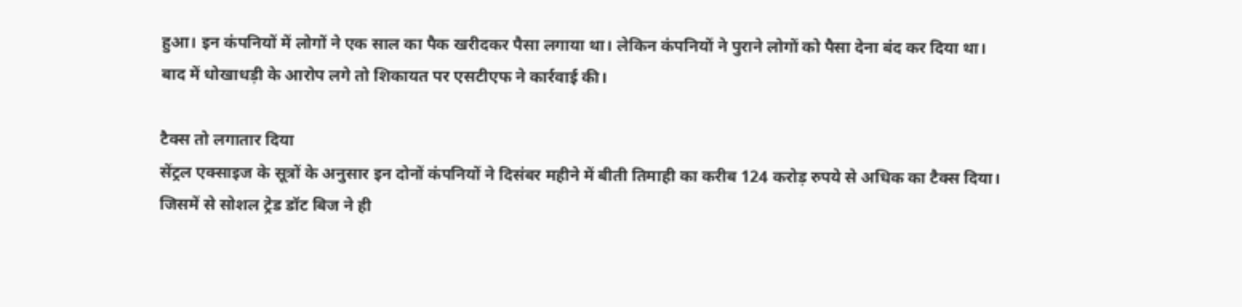हुआ। इन कंपनियों में लोगों ने एक साल का पैक खरीदकर पैसा लगाया था। लेकिन कंपनियों ने पुराने लोगों को पैसा देना बंद कर दिया था। बाद में धोखाधड़ी के आरोप लगे तो शिकायत पर एसटीएफ ने कार्रवाई की।

टैक्स तो लगातार दिया
सेंट्रल एक्साइज के सूत्रों के अनुसार इन दोनों कंपनियों ने दिसंबर महीने में बीती तिमाही का करीब 124 करोड़ रुपये से अधिक का टैक्स दिया। जिसमें से सोशल ट्रेड डॉट बिज ने ही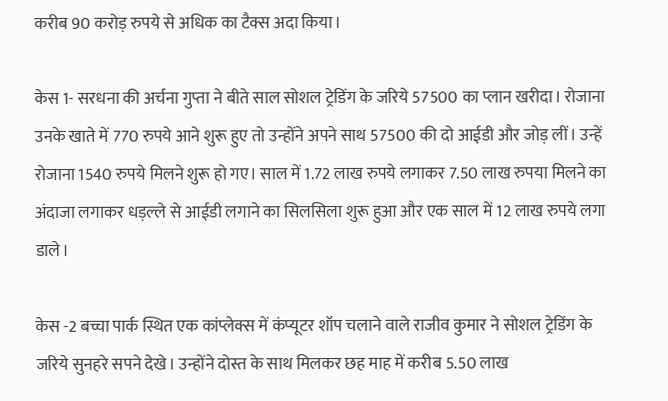करीब 90 करोड़ रुपये से अधिक का टैक्स अदा किया।

केस 1- सरधना की अर्चना गुप्ता ने बीते साल सोशल ट्रेडिंग के जरिये 57500 का प्लान खरीदा। रोजाना उनके खाते में 770 रुपये आने शुरू हुए तो उन्होंने अपने साथ 57500 की दो आईडी और जोड़ लीं। उन्हें रोजाना 1540 रुपये मिलने शुरू हो गए। साल में 1.72 लाख रुपये लगाकर 7.50 लाख रुपया मिलने का अंदाजा लगाकर धड़ल्ले से आईडी लगाने का सिलसिला शुरू हुआ और एक साल में 12 लाख रुपये लगा डाले।

केस -2 बच्चा पार्क स्थित एक कांप्लेक्स में कंप्यूटर शॉप चलाने वाले राजीव कुमार ने सोशल ट्रेडिंग के जरिये सुनहरे सपने देखे। उन्होंने दोस्त के साथ मिलकर छह माह में करीब 5.50 लाख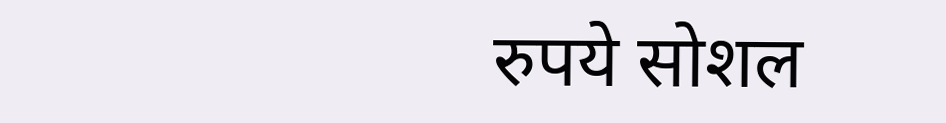रुपये सोशल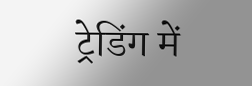ट्रेडिंग में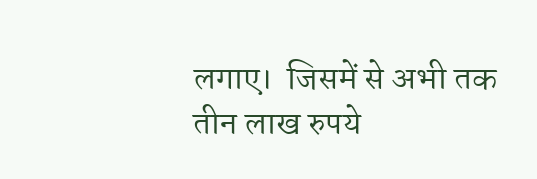लगाए।  जिसमें से अभी तक तीन लाख रुपये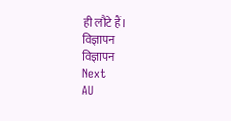ही लौटे हैं।
विज्ञापन
विज्ञापन
Next
AU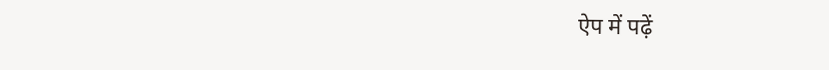ऐप में पढ़ें